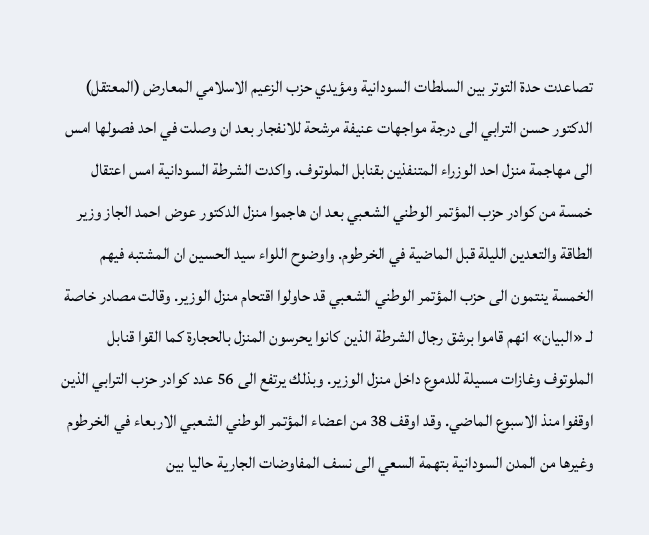تصاعدت حدة التوتر بين السلطات السودانية ومؤيدي حزب الزعيم الاسلامي المعارض (المعتقل) الدكتور حسن الترابي الى درجة مواجهات عنيفة مرشحة للانفجار بعد ان وصلت في احد فصولها امس الى مهاجمة منزل احد الوزراء المتنفذين بقنابل الملوتوف. واكدت الشرطة السودانية امس اعتقال خمسة من كوادر حزب المؤتمر الوطني الشعبي بعد ان هاجموا منزل الدكتور عوض احمد الجاز وزير الطاقة والتعدين الليلة قبل الماضية في الخرطوم. واوضوح اللواء سيد الحسين ان المشتبه فيهم الخمسة ينتمون الى حزب المؤتمر الوطني الشعبي قد حاولوا اقتحام منزل الوزير. وقالت مصادر خاصة لـ «البيان» انهم قاموا برشق رجال الشرطة الذين كانوا يحرسون المنزل بالحجارة كما القوا قنابل الملوتوف وغازات مسيلة للدموع داخل منزل الوزير. وبذلك يرتفع الى 56 عدد كوادر حزب الترابي الذين اوقفوا منذ الاسبوع الماضي. وقد اوقف 38 من اعضاء المؤتمر الوطني الشعبي الاربعاء في الخرطوم وغيرها من المدن السودانية بتهمة السعي الى نسف المفاوضات الجارية حاليا بين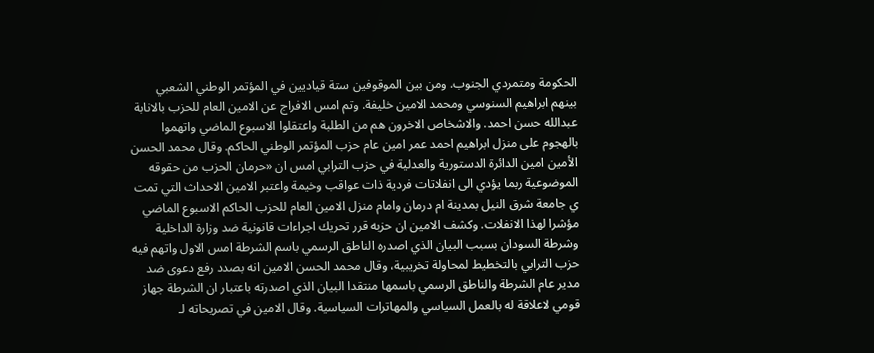الحكومة ومتمردي الجنوب. ومن بين الموقوفين ستة قياديين في المؤتمر الوطني الشعبي بينهم ابراهيم السنوسي ومحمد الامين خليفة. وتم امس الافراج عن الامين العام للحزب بالانابة عبدالله حسن احمد. والاشخاص الاخرون هم من الطلبة واعتقلوا الاسبوع الماضي واتهموا بالهجوم على منزل ابراهيم احمد عمر امين عام حزب المؤتمر الوطني الحاكم. وقال محمد الحسن الأمين امين الدائرة الدستورية والعدلية في حزب الترابي امس ان «حرمان الحزب من حقوقه الموضوعية ربما يؤدي الى انفلاتات فردية ذات عواقب وخيمة واعتبر الامين الاحداث التي تمت ي جامعة شرق النيل بمدينة ام درمان وامام منزل الامين العام للحزب الحاكم الاسبوع الماضي مؤشرا لهذا الانفلات. وكشف الامين ان حزبه قرر تحريك اجراءات قانونية ضد وزارة الداخلية وشرطة السودان بسبب البيان الذي اصدره الناطق الرسمي باسم الشرطة امس الاول واتهم فيه حزب الترابي بالتخطيط لمحاولة تخريبية، وقال محمد الحسن الامين انه بصدد رفع دعوى ضد مدير عام الشرطة والناطق الرسمي باسمها منتقدا البيان الذي اصدرته باعتبار ان الشرطة جهاز قومي لاعلاقة له بالعمل السياسي والمهاترات السياسية. وقال الامين في تصريحاته لـ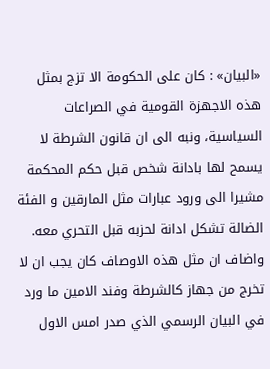«البيان» : كان على الحكومة الا تزج بمثل هذه الاجهزة القومية في الصراعات السياسية، ونبه الى ان قانون الشرطة لا يسمح لها بادانة شخص قبل حكم المحكمة مشيرا الى ورود عبارات مثل المارقين و الفئة الضالة تشكل ادانة لحزبه قبل التحري معه. واضاف ان مثل هذه الاوصاف كان يجب ان لا تخرج من جهاز كالشرطة وفند الامين ما ورد في البيان الرسمي الذي صدر امس الاول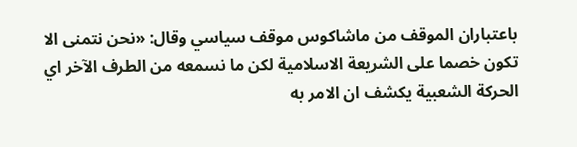باعتباران الموقف من ماشاكوس موقف سياسي وقال: «نحن نتمنى الا تكون خصما على الشريعة الاسلامية لكن ما نسمعه من الطرف الآخر اي الحركة الشعبية يكشف ان الامر به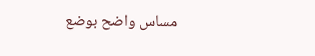مساس واضح بوضع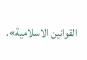القوانين الاسلامية».